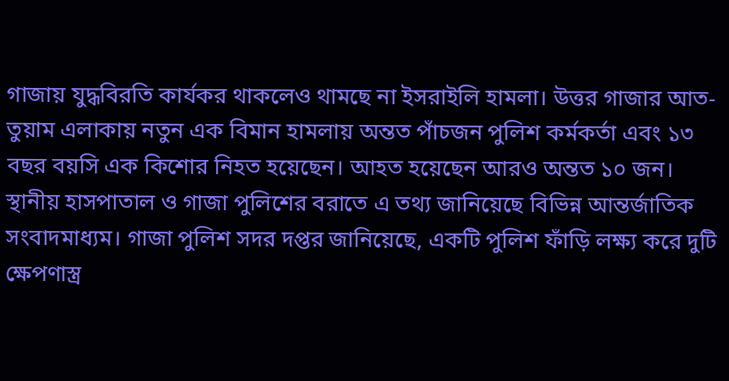গাজায় যুদ্ধবিরতি কার্যকর থাকলেও থামছে না ইসরাইলি হামলা। উত্তর গাজার আত-তুয়াম এলাকায় নতুন এক বিমান হামলায় অন্তত পাঁচজন পুলিশ কর্মকর্তা এবং ১৩ বছর বয়সি এক কিশোর নিহত হয়েছেন। আহত হয়েছেন আরও অন্তত ১০ জন। স্থানীয় হাসপাতাল ও গাজা পুলিশের বরাতে এ তথ্য জানিয়েছে বিভিন্ন আন্তর্জাতিক সংবাদমাধ্যম। গাজা পুলিশ সদর দপ্তর জানিয়েছে, একটি পুলিশ ফাঁড়ি লক্ষ্য করে দুটি ক্ষেপণাস্ত্র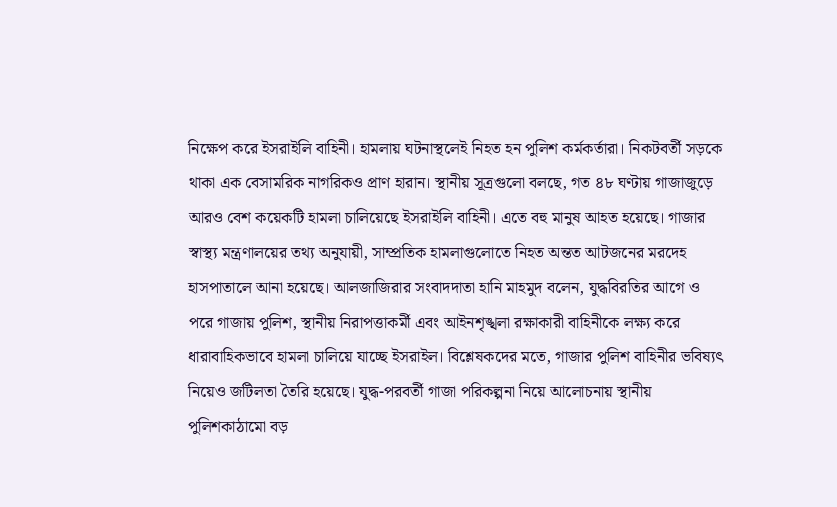নিক্ষেপ করে ইসরাইলি বাহিনী। হামলায় ঘটনাস্থলেই নিহত হন পুলিশ কর্মকর্তারা। নিকটবর্তী সড়কে থাকা এক বেসামরিক নাগরিকও প্রাণ হারান। স্থানীয় সূত্রগুলো বলছে, গত ৪৮ ঘণ্টায় গাজাজুড়ে আরও বেশ কয়েকটি হামলা চালিয়েছে ইসরাইলি বাহিনী। এতে বহু মানুষ আহত হয়েছে। গাজার স্বাস্থ্য মন্ত্রণালয়ের তথ্য অনুযায়ী, সাম্প্রতিক হামলাগুলোতে নিহত অন্তত আটজনের মরদেহ হাসপাতালে আনা হয়েছে। আলজাজিরার সংবাদদাতা হানি মাহমুদ বলেন, যুদ্ধবিরতির আগে ও পরে গাজায় পুলিশ, স্থানীয় নিরাপত্তাকর্মী এবং আইনশৃঙ্খলা রক্ষাকারী বাহিনীকে লক্ষ্য করে ধারাবাহিকভাবে হামলা চালিয়ে যাচ্ছে ইসরাইল। বিশ্লেষকদের মতে, গাজার পুলিশ বাহিনীর ভবিষ্যৎ নিয়েও জটিলতা তৈরি হয়েছে। যুদ্ধ-পরবর্তী গাজা পরিকল্পনা নিয়ে আলোচনায় স্থানীয় পুলিশকাঠামো বড়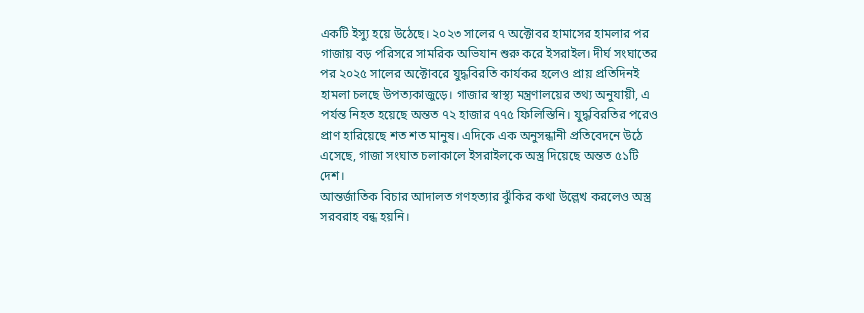একটি ইস্যু হয়ে উঠেছে। ২০২৩ সালের ৭ অক্টোবর হামাসের হামলার পর গাজায় বড় পরিসরে সামরিক অভিযান শুরু করে ইসরাইল। দীর্ঘ সংঘাতের পর ২০২৫ সালের অক্টোবরে যুদ্ধবিরতি কার্যকর হলেও প্রায় প্রতিদিনই হামলা চলছে উপত্যকাজুড়ে। গাজার স্বাস্থ্য মন্ত্রণালয়ের তথ্য অনুযায়ী, এ পর্যন্ত নিহত হয়েছে অন্তত ৭২ হাজার ৭৭৫ ফিলিস্তিনি। যুদ্ধবিরতির পরেও প্রাণ হারিয়েছে শত শত মানুষ। এদিকে এক অনুসন্ধানী প্রতিবেদনে উঠে এসেছে, গাজা সংঘাত চলাকালে ইসরাইলকে অস্ত্র দিয়েছে অন্তত ৫১টি দেশ।
আন্তর্জাতিক বিচার আদালত গণহত্যার ঝুঁকির কথা উল্লেখ করলেও অস্ত্র সরবরাহ বন্ধ হয়নি।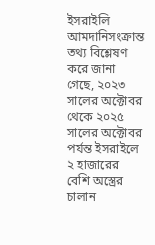ইসরাইলি আমদানিসংক্রান্ত তথ্য বিশ্লেষণ করে জানা গেছে, ২০২৩ সালের অক্টোবর থেকে ২০২৫ সালের অক্টোবর পর্যন্ত ইসরাইলে ২ হাজারের বেশি অস্ত্রের চালান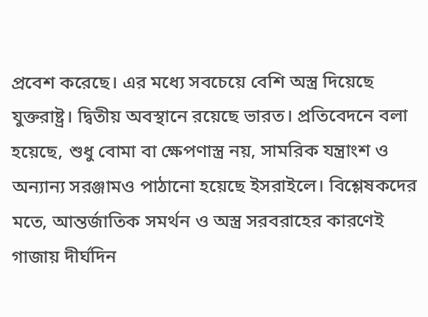প্রবেশ করেছে। এর মধ্যে সবচেয়ে বেশি অস্ত্র দিয়েছে যুক্তরাষ্ট্র। দ্বিতীয় অবস্থানে রয়েছে ভারত। প্রতিবেদনে বলা হয়েছে, শুধু বোমা বা ক্ষেপণাস্ত্র নয়, সামরিক যন্ত্রাংশ ও অন্যান্য সরঞ্জামও পাঠানো হয়েছে ইসরাইলে। বিশ্লেষকদের মতে, আন্তর্জাতিক সমর্থন ও অস্ত্র সরবরাহের কারণেই গাজায় দীর্ঘদিন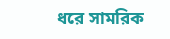ধরে সামরিক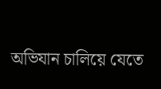অভিযান চালিয়ে যেতে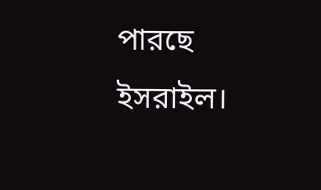পারছে ইসরাইল।